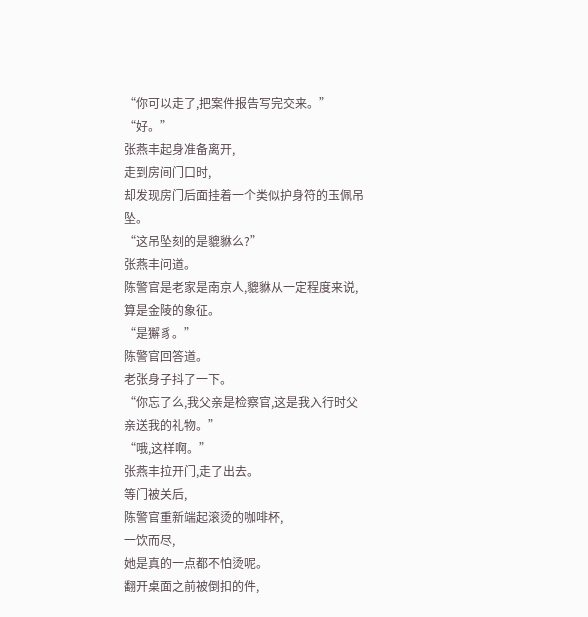“你可以走了,把案件报告写完交来。”
“好。”
张燕丰起身准备离开,
走到房间门口时,
却发现房门后面挂着一个类似护身符的玉佩吊坠。
“这吊坠刻的是貔貅么?”
张燕丰问道。
陈警官是老家是南京人,貔貅从一定程度来说,算是金陵的象征。
“是獬豸。”
陈警官回答道。
老张身子抖了一下。
“你忘了么,我父亲是检察官,这是我入行时父亲送我的礼物。”
“哦,这样啊。”
张燕丰拉开门,走了出去。
等门被关后,
陈警官重新端起滚烫的咖啡杯,
一饮而尽,
她是真的一点都不怕烫呢。
翻开桌面之前被倒扣的件,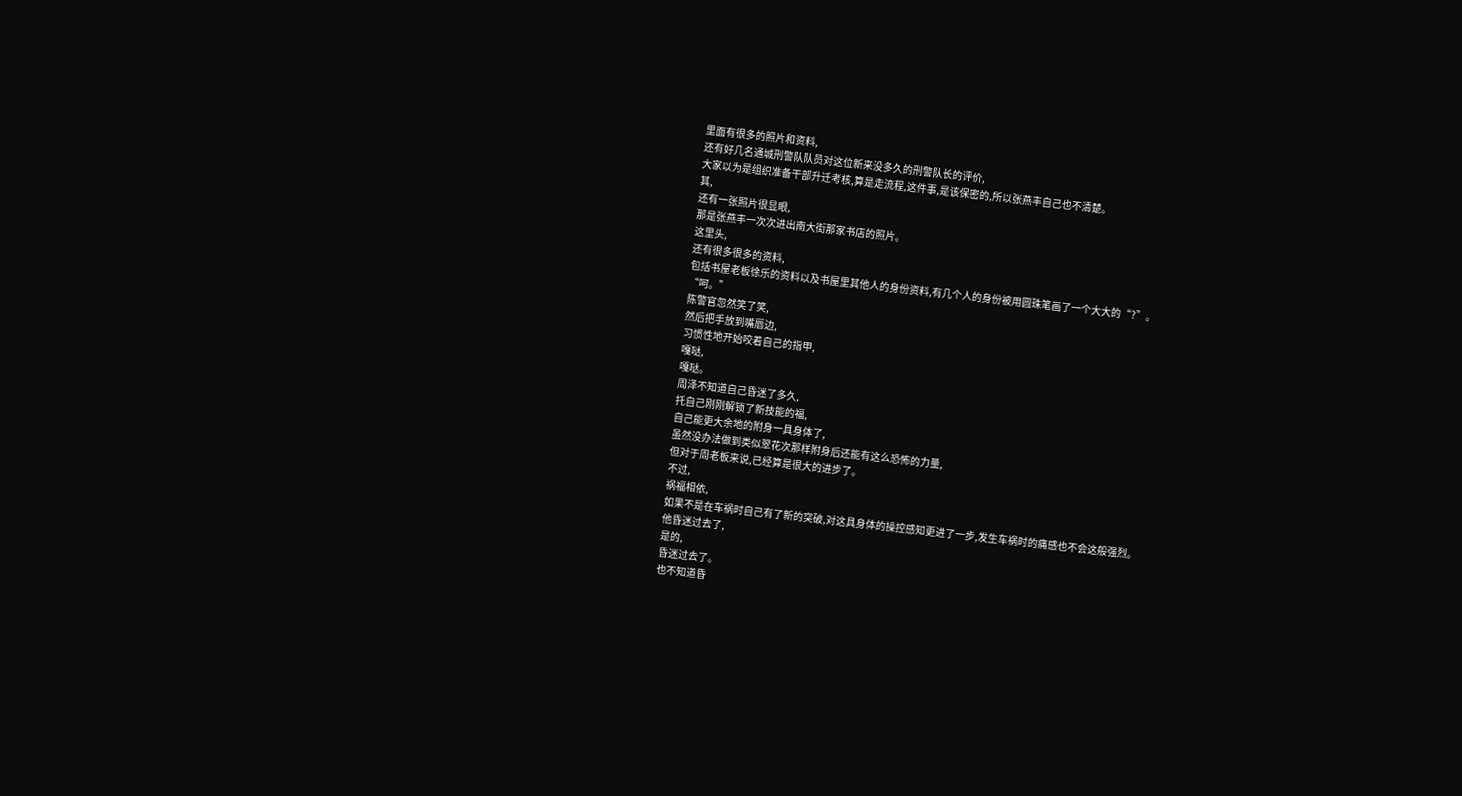里面有很多的照片和资料,
还有好几名通城刑警队队员对这位新来没多久的刑警队长的评价,
大家以为是组织准备干部升迁考核,算是走流程,这件事,是该保密的,所以张燕丰自己也不清楚。
其,
还有一张照片很显眼,
那是张燕丰一次次进出南大街那家书店的照片。
这里头,
还有很多很多的资料,
包括书屋老板徐乐的资料以及书屋里其他人的身份资料,有几个人的身份被用圆珠笔画了一个大大的“?”。
“呵。”
陈警官忽然笑了笑,
然后把手放到嘴唇边,
习惯性地开始咬着自己的指甲,
嘎哒,
嘎哒。
周泽不知道自己昏迷了多久,
托自己刚刚解锁了新技能的福,
自己能更大余地的附身一具身体了,
虽然没办法做到类似翠花次那样附身后还能有这么恐怖的力量,
但对于周老板来说,已经算是很大的进步了。
不过,
祸福相依,
如果不是在车祸时自己有了新的突破,对这具身体的操控感知更进了一步,发生车祸时的痛感也不会这般强烈。
他昏迷过去了,
是的,
昏迷过去了。
也不知道昏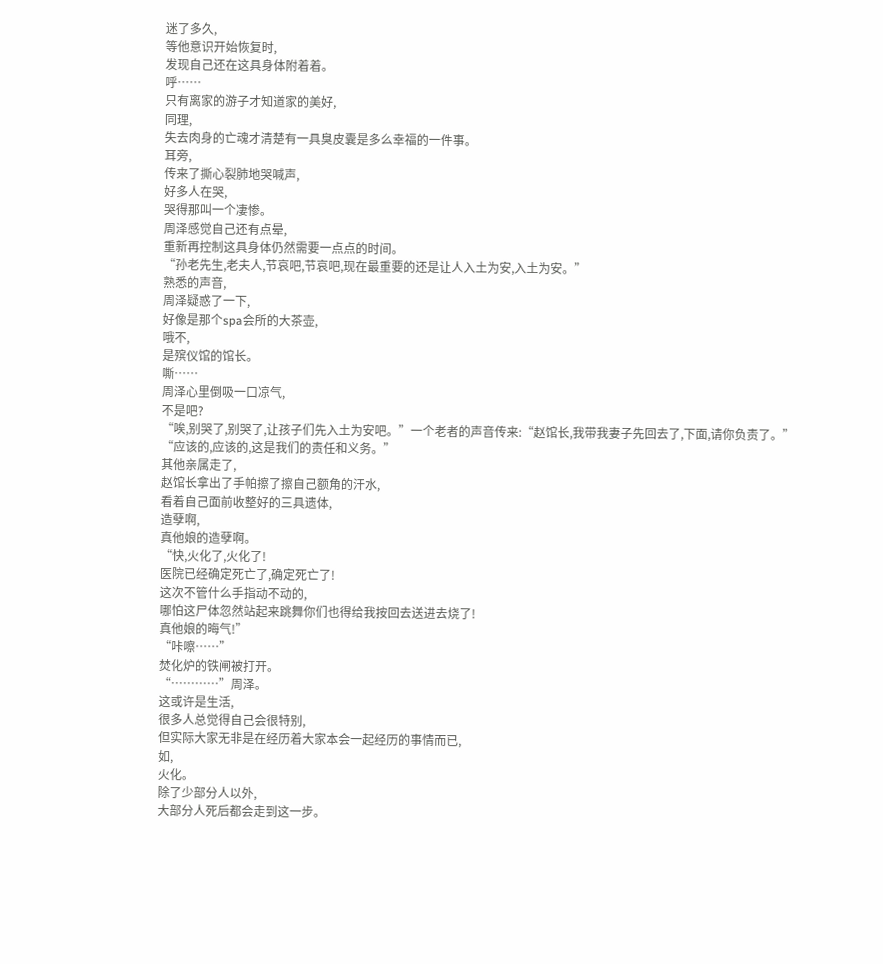迷了多久,
等他意识开始恢复时,
发现自己还在这具身体附着着。
呼……
只有离家的游子才知道家的美好,
同理,
失去肉身的亡魂才清楚有一具臭皮囊是多么幸福的一件事。
耳旁,
传来了撕心裂肺地哭喊声,
好多人在哭,
哭得那叫一个凄惨。
周泽感觉自己还有点晕,
重新再控制这具身体仍然需要一点点的时间。
“孙老先生,老夫人,节哀吧,节哀吧,现在最重要的还是让人入土为安,入土为安。”
熟悉的声音,
周泽疑惑了一下,
好像是那个spa会所的大茶壶,
哦不,
是殡仪馆的馆长。
嘶……
周泽心里倒吸一口凉气,
不是吧?
“唉,别哭了,别哭了,让孩子们先入土为安吧。”一个老者的声音传来:“赵馆长,我带我妻子先回去了,下面,请你负责了。”
“应该的,应该的,这是我们的责任和义务。”
其他亲属走了,
赵馆长拿出了手帕擦了擦自己额角的汗水,
看着自己面前收整好的三具遗体,
造孽啊,
真他娘的造孽啊。
“快,火化了,火化了!
医院已经确定死亡了,确定死亡了!
这次不管什么手指动不动的,
哪怕这尸体忽然站起来跳舞你们也得给我按回去送进去烧了!
真他娘的晦气!”
“咔嚓……”
焚化炉的铁闸被打开。
“…………”周泽。
这或许是生活,
很多人总觉得自己会很特别,
但实际大家无非是在经历着大家本会一起经历的事情而已,
如,
火化。
除了少部分人以外,
大部分人死后都会走到这一步。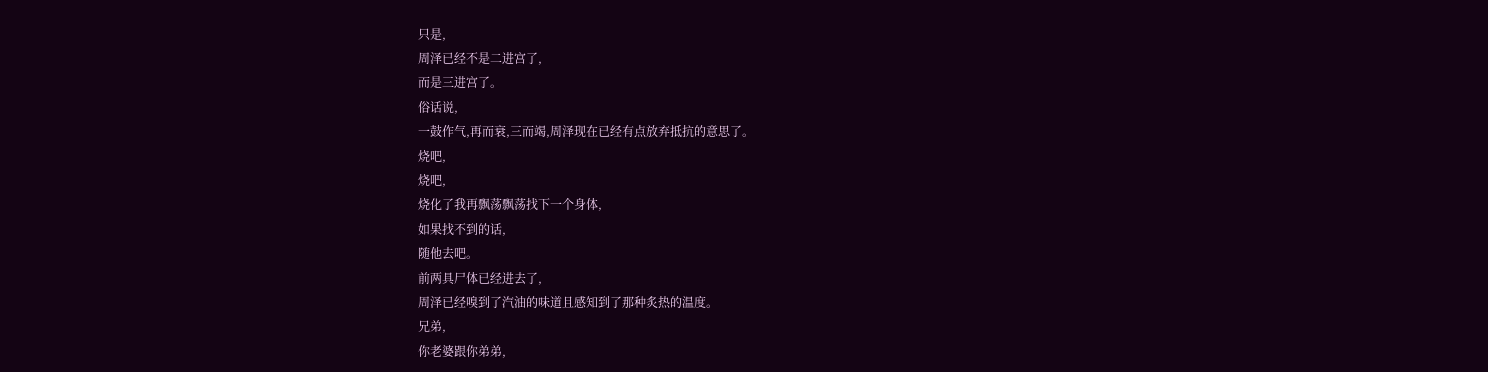只是,
周泽已经不是二进宫了,
而是三进宫了。
俗话说,
一鼓作气,再而衰,三而竭,周泽现在已经有点放弃抵抗的意思了。
烧吧,
烧吧,
烧化了我再飘荡飘荡找下一个身体,
如果找不到的话,
随他去吧。
前两具尸体已经进去了,
周泽已经嗅到了汽油的味道且感知到了那种炙热的温度。
兄弟,
你老婆跟你弟弟,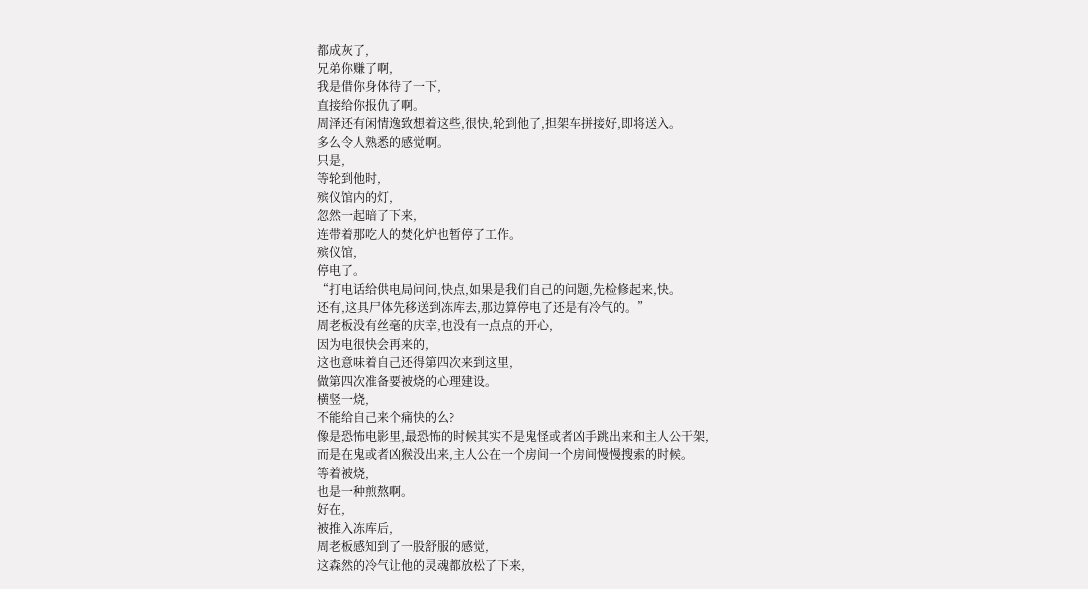都成灰了,
兄弟你赚了啊,
我是借你身体待了一下,
直接给你报仇了啊。
周泽还有闲情逸致想着这些,很快,轮到他了,担架车拼接好,即将送入。
多么令人熟悉的感觉啊。
只是,
等轮到他时,
殡仪馆内的灯,
忽然一起暗了下来,
连带着那吃人的焚化炉也暂停了工作。
殡仪馆,
停电了。
“打电话给供电局问问,快点,如果是我们自己的问题,先检修起来,快。
还有,这具尸体先移送到冻库去,那边算停电了还是有冷气的。”
周老板没有丝毫的庆幸,也没有一点点的开心,
因为电很快会再来的,
这也意味着自己还得第四次来到这里,
做第四次准备要被烧的心理建设。
横竖一烧,
不能给自己来个痛快的么?
像是恐怖电影里,最恐怖的时候其实不是鬼怪或者凶手跳出来和主人公干架,
而是在鬼或者凶猴没出来,主人公在一个房间一个房间慢慢搜索的时候。
等着被烧,
也是一种煎熬啊。
好在,
被推入冻库后,
周老板感知到了一股舒服的感觉,
这森然的冷气让他的灵魂都放松了下来,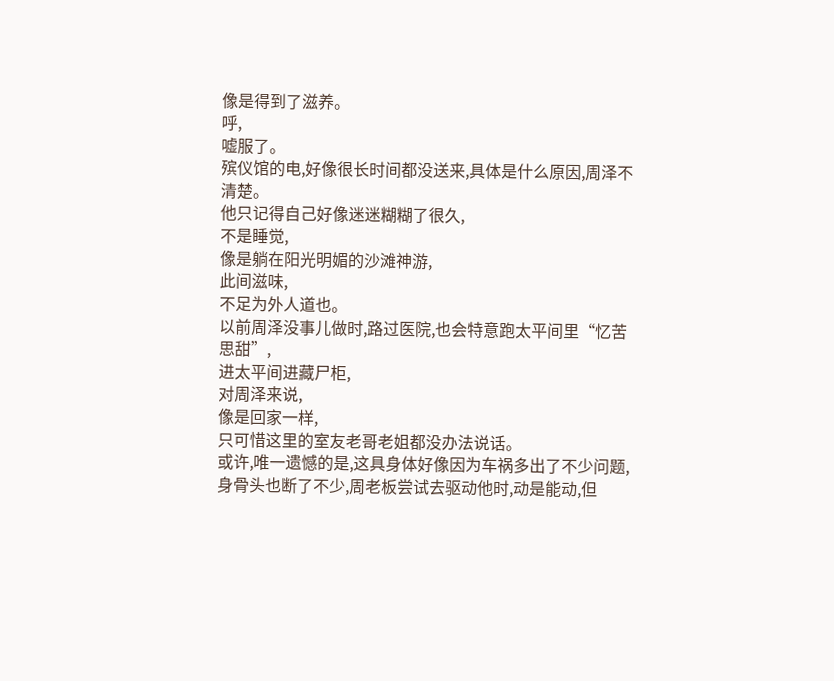像是得到了滋养。
呼,
嘘服了。
殡仪馆的电,好像很长时间都没送来,具体是什么原因,周泽不清楚。
他只记得自己好像迷迷糊糊了很久,
不是睡觉,
像是躺在阳光明媚的沙滩神游,
此间滋味,
不足为外人道也。
以前周泽没事儿做时,路过医院,也会特意跑太平间里“忆苦思甜”,
进太平间进藏尸柜,
对周泽来说,
像是回家一样,
只可惜这里的室友老哥老姐都没办法说话。
或许,唯一遗憾的是,这具身体好像因为车祸多出了不少问题,身骨头也断了不少,周老板尝试去驱动他时,动是能动,但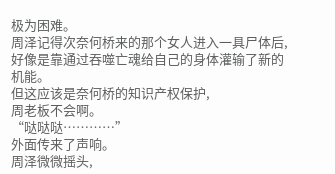极为困难。
周泽记得次奈何桥来的那个女人进入一具尸体后,好像是靠通过吞噬亡魂给自己的身体灌输了新的机能。
但这应该是奈何桥的知识产权保护,
周老板不会啊。
“哒哒哒…………”
外面传来了声响。
周泽微微摇头,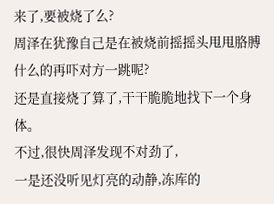来了,要被烧了么?
周泽在犹豫自己是在被烧前摇摇头甩甩胳膊什么的再吓对方一跳呢?
还是直接烧了算了,干干脆脆地找下一个身体。
不过,很快周泽发现不对劲了,
一是还没听见灯亮的动静,冻库的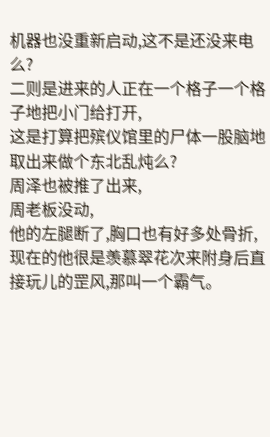机器也没重新启动,这不是还没来电么?
二则是进来的人正在一个格子一个格子地把小门给打开,
这是打算把殡仪馆里的尸体一股脑地取出来做个东北乱炖么?
周泽也被推了出来,
周老板没动,
他的左腿断了,胸口也有好多处骨折,现在的他很是羡慕翠花次来附身后直接玩儿的罡风,那叫一个霸气。